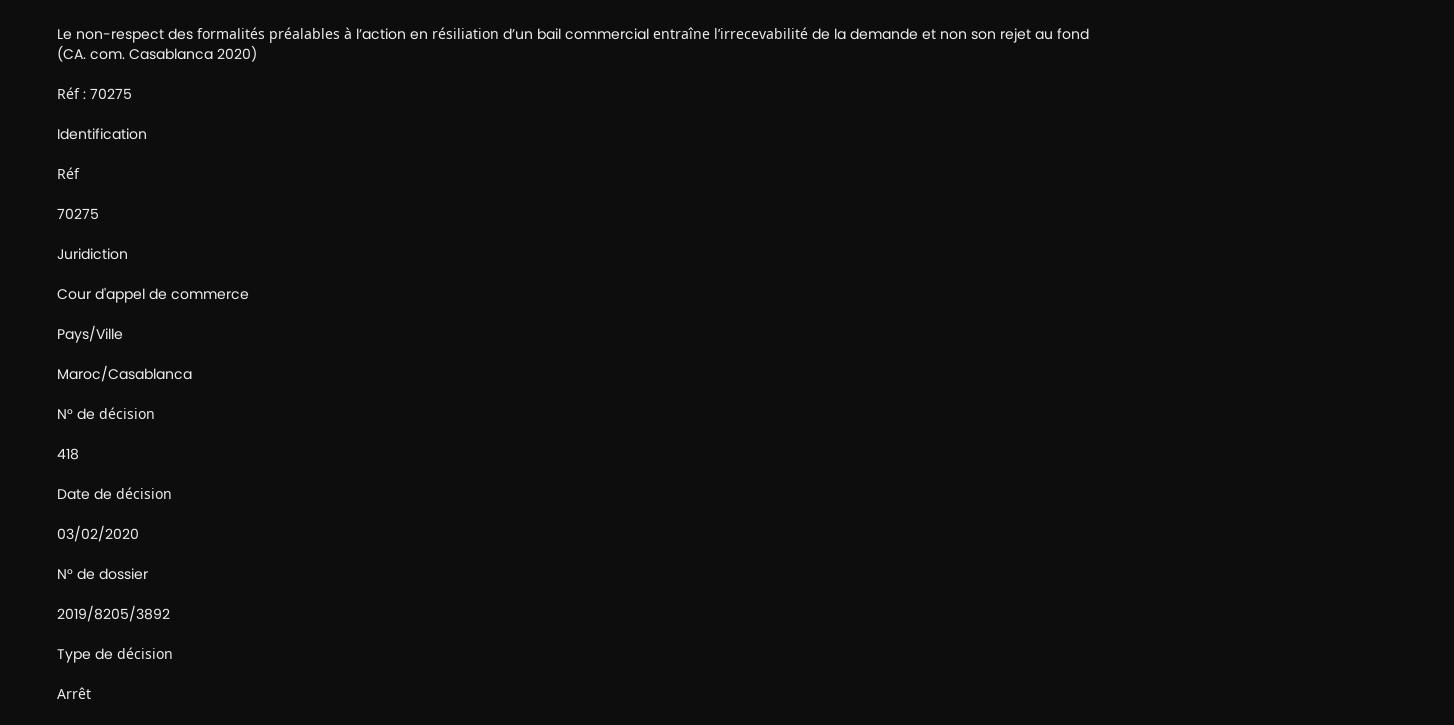Le non-respect des formalités préalables à l’action en résiliation d’un bail commercial entraîne l’irrecevabilité de la demande et non son rejet au fond (CA. com. Casablanca 2020)

Réf : 70275

Identification

Réf

70275

Juridiction

Cour d'appel de commerce

Pays/Ville

Maroc/Casablanca

N° de décision

418

Date de décision

03/02/2020

N° de dossier

2019/8205/3892

Type de décision

Arrêt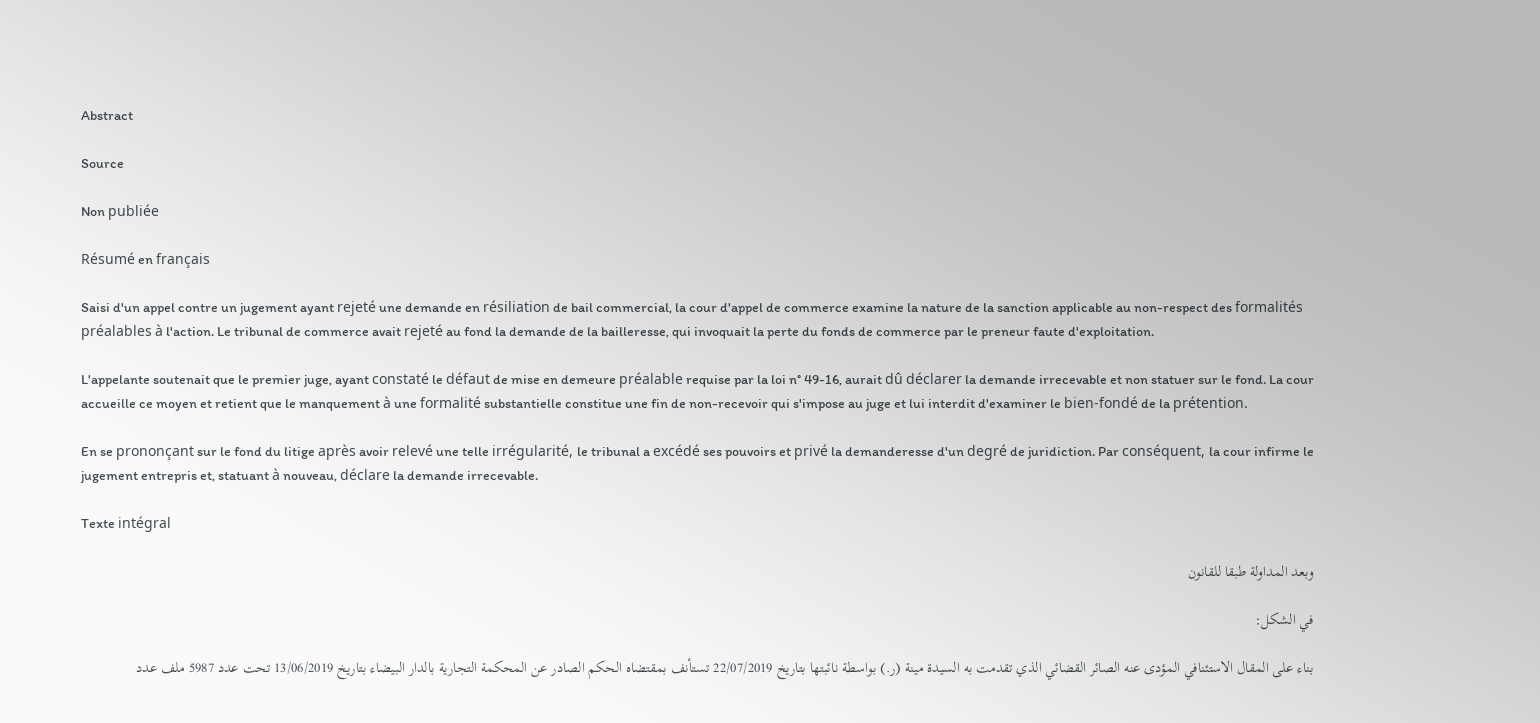Abstract

Source

Non publiée

Résumé en français

Saisi d'un appel contre un jugement ayant rejeté une demande en résiliation de bail commercial, la cour d'appel de commerce examine la nature de la sanction applicable au non-respect des formalités préalables à l'action. Le tribunal de commerce avait rejeté au fond la demande de la bailleresse, qui invoquait la perte du fonds de commerce par le preneur faute d'exploitation.

L'appelante soutenait que le premier juge, ayant constaté le défaut de mise en demeure préalable requise par la loi n° 49-16, aurait dû déclarer la demande irrecevable et non statuer sur le fond. La cour accueille ce moyen et retient que le manquement à une formalité substantielle constitue une fin de non-recevoir qui s'impose au juge et lui interdit d'examiner le bien-fondé de la prétention.

En se prononçant sur le fond du litige après avoir relevé une telle irrégularité, le tribunal a excédé ses pouvoirs et privé la demanderesse d'un degré de juridiction. Par conséquent, la cour infirme le jugement entrepris et, statuant à nouveau, déclare la demande irrecevable.

Texte intégral

وبعد المداولة طبقا للقانون

في الشكل:

بناء على المقال الاستئنافي المؤدى عنه الصائر القضائي الذي تقدمت به السيدة مينة (ر.) بواسطة نائبتها بتاريخ 22/07/2019 تستأنف بمقتضاه الحكم الصادر عن المحكمة التجارية بالدار البيضاء بتاريخ 13/06/2019 تحت عدد 5987 ملف عدد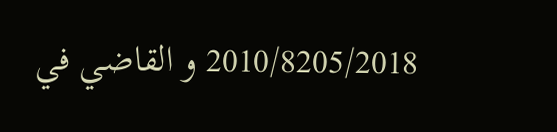2010/8205/2018 و القاضي في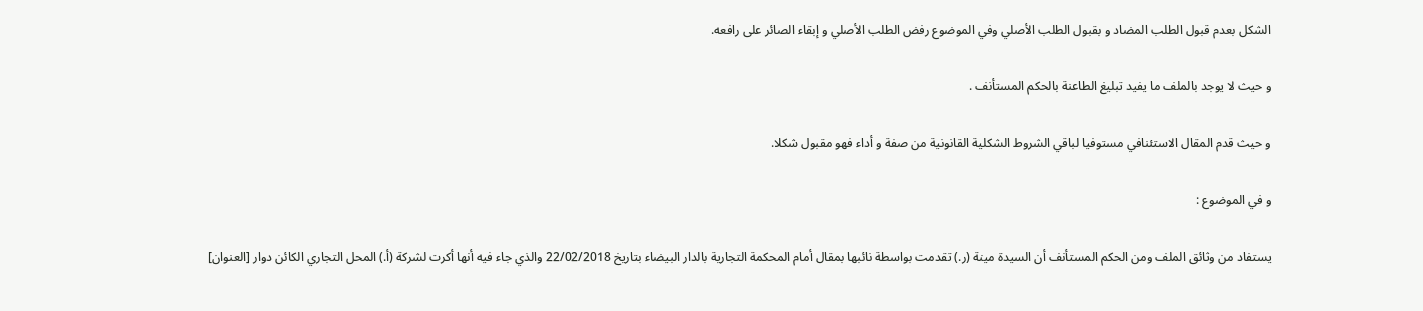الشكل بعدم قبول الطلب المضاد و بقبول الطلب الأصلي وفي الموضوع رفض الطلب الأصلي و إبقاء الصائر على رافعه.

و حيث لا يوجد بالملف ما يفيد تبليغ الطاعنة بالحكم المستأنف .

و حيث قدم المقال الاستئنافي مستوفيا لباقي الشروط الشكلية القانونية من صفة و أداء فهو مقبول شكلا.

و في الموضوع :

يستفاد من وثائق الملف ومن الحكم المستأنف أن السيدة مينة (ر.) تقدمت بواسطة نائبها بمقال أمام المحكمة التجارية بالدار البيضاء بتاريخ 22/02/2018 والذي جاء فيه أنها أكرت لشركة (أ.) المحل التجاري الكائن دوار [العنوان]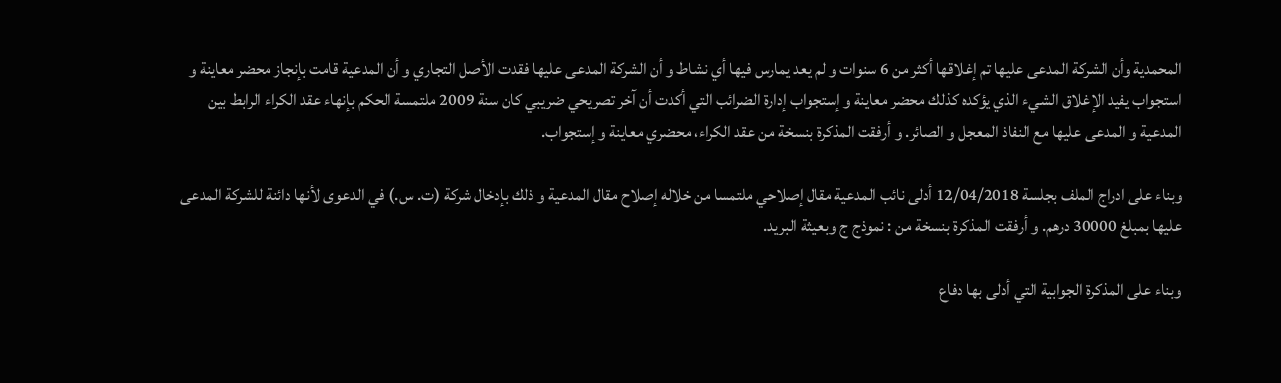المحمدية وأن الشركة المدعى عليها تم إغلاقها أكثر من 6 سنوات و لم يعد يمارس فيها أي نشاط و أن الشركة المدعى عليها فقدت الأصل التجاري و أن المدعية قامت بإنجاز محضر معاينة و استجواب يفيد الإغلاق الشيء الذي يؤكده كذلك محضر معاينة و إستجواب إدارة الضرائب التي أكدت أن آخر تصريحي ضريبي كان سنة 2009 ملتمسة الحكم بإنهاء عقد الكراء الرابط بين المدعية و المدعى عليها مع النفاذ المعجل و الصائر. و أرفقت المذكرة بنسخة من عقد الكراء، محضري معاينة و إستجواب.

وبناء على ادراج الملف بجلسة 12/04/2018 أدلى نائب المدعية مقال إصلاحي ملتمسا من خلاله إصلاح مقال المدعية و ذلك بإدخال شركة (ت. س.) في الدعوى لأنها دائنة للشركة المدعى عليها بمبلغ 30000 درهم. و أرفقت المذكرة بنسخة من : نموذج ج وبعيثة البريد.

وبناء على المذكرة الجوابية التي أدلى بها دفاع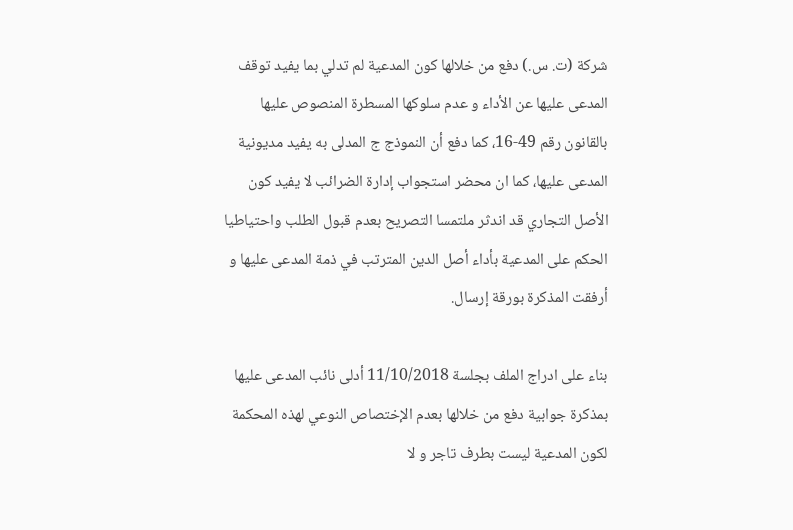شركة (ت. س.) دفع من خلالها كون المدعية لم تدلي بما يفيد توقف المدعى عليها عن الأداء و عدم سلوكها المسطرة المنصوص عليها بالقانون رقم 49-16، كما دفع أن النموذج ج المدلى به يفيد مديونية المدعى عليها، كما ان محضر استجواب إدارة الضرائب لا يفيد كون الأصل التجاري قد اندثر ملتمسا التصريح بعدم قبول الطلب واحتياطيا الحكم على المدعية بأداء أصل الدين المترتب في ذمة المدعى عليها و أرفقت المذكرة بورقة إرسال.

بناء على ادراج الملف بجلسة 11/10/2018 أدلى نائب المدعى عليها بمذكرة جوابية دفع من خلالها بعدم الإختصاص النوعي لهذه المحكمة لكون المدعية ليست بطرف تاجر و لا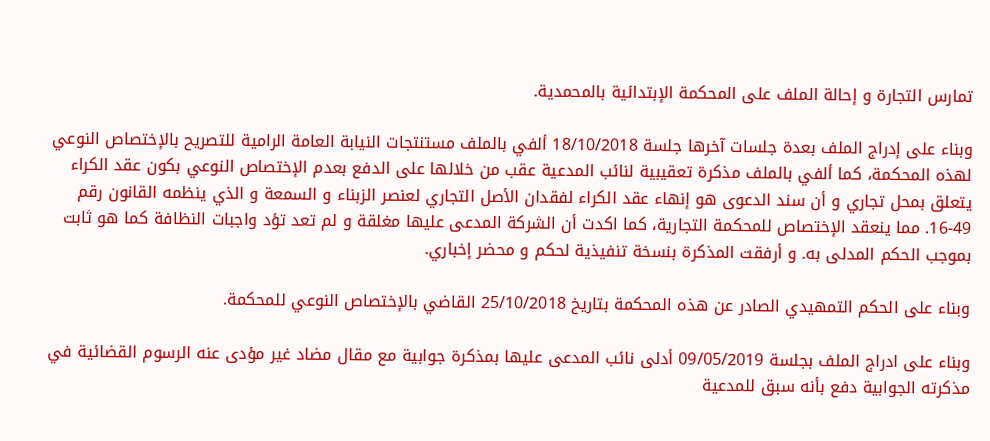تمارس التجارة و إحالة الملف على المحكمة الإبتدائية بالمحمدية.

وبناء على إدراج الملف بعدة جلسات آخرها جلسة 18/10/2018 ألفي بالملف مستنتجات النيابة العامة الرامية للتصريح بالإختصاص النوعي لهذه المحكمة، كما ألفي بالملف مذكرة تعقيبية لنائب المدعية عقب من خلالها على الدفع بعدم الإختصاص النوعي بكون عقد الكراء يتعلق بمحل تجاري و أن سند الدعوى هو إنهاء عقد الكراء لفقدان الأصل التجاري لعنصر الزبناء و السمعة و الذي ينظمه القانون رقم 49-16. مما ينعقد الإختصاص للمحكمة التجارية، كما اكدت أن الشركة المدعى عليها مغلقة و لم تعد تؤد واجبات النظافة كما هو ثابت بموجب الحكم المدلى به. و أرفقت المذكرة بنسخة تنفيذية لحكم و محضر إخباري.

وبناء على الحكم التمهيدي الصادر عن هذه المحكمة بتاريخ 25/10/2018 القاضي بالإختصاص النوعي للمحكمة.

وبناء على ادراج الملف بجلسة 09/05/2019 أدلى نائب المدعى عليها بمذكرة جوابية مع مقال مضاد غير مؤدى عنه الرسوم القضائية في مذكرته الجوابية دفع بأنه سبق للمدعية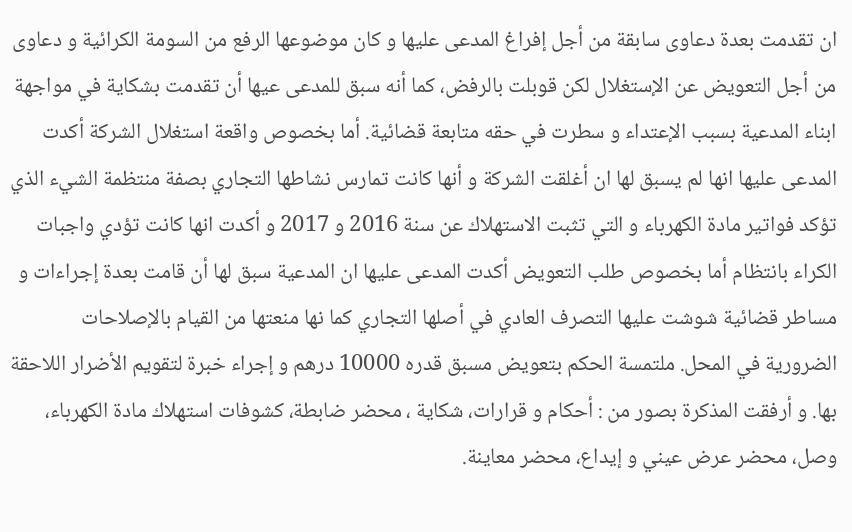ان تقدمت بعدة دعاوى سابقة من أجل إفراغ المدعى عليها و كان موضوعها الرفع من السومة الكرائية و دعاوى من أجل التعويض عن الإستغلال لكن قوبلت بالرفض، كما أنه سبق للمدعى عيها أن تقدمت بشكاية في مواجهة ابناء المدعية بسبب الإعتداء و سطرت في حقه متابعة قضائية. أما بخصوص واقعة استغلال الشركة أكدت المدعى عليها انها لم يسبق لها ان أغلقت الشركة و أنها كانت تمارس نشاطها التجاري بصفة منتظمة الشيء الذي تؤكد فواتير مادة الكهرباء و التي تثبت الاستهلاك عن سنة 2016 و 2017 و أكدت انها كانت تؤدي واجبات الكراء بانتظام أما بخصوص طلب التعويض أكدت المدعى عليها ان المدعية سبق لها أن قامت بعدة إجراءات و مساطر قضائية شوشت عليها التصرف العادي في أصلها التجاري كما نها منعتها من القيام بالإصلاحات الضرورية في المحل. ملتمسة الحكم بتعويض مسبق قدره 10000 درهم و إجراء خبرة لتقويم الأضرار اللاحقة بها. و أرفقت المذكرة بصور من : أحكام و قرارات، شكاية ، محضر ضابطة، كشوفات استهلاك مادة الكهرباء، وصل، محضر عرض عيني و إيداع، محضر معاينة.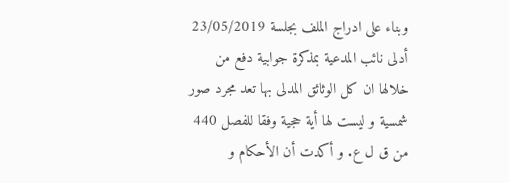وبناء على ادراج الملف بجلسة 23/05/2019 أدلى نائب المدعية بمذكرة جوابية دفع من خلالها ان كل الوثائق المدلى بها تعد مجرد صور شمسية و ليست لها أية حجية وفقا للفصل 440 من ق ل ع. و أكدت أن الأحكام و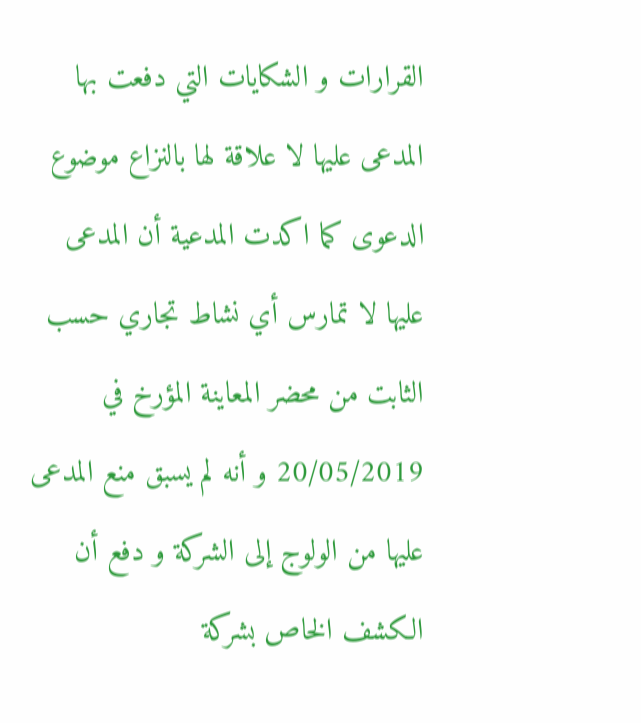القرارات و الشكايات التي دفعت بها المدعى عليها لا علاقة لها بالنزاع موضوع الدعوى كما اكدت المدعية أن المدعى عليها لا تمارس أي نشاط تجاري حسب الثابت من محضر المعاينة المؤرخ في 20/05/2019 و أنه لم يسبق منع المدعى عليها من الولوج إلى الشركة و دفع أن الكشف الخاص بشركة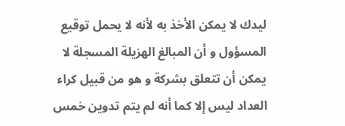ليدك لا يمكن الأخذ به لأنه لا يحمل توقيع المسؤول و أن المبالغ الهزيلة المسجلة لا يمكن أن تتعلق بشركة و هو من قبيل كراء العداد ليس إلا كما أنه لم يتم تدوين خمس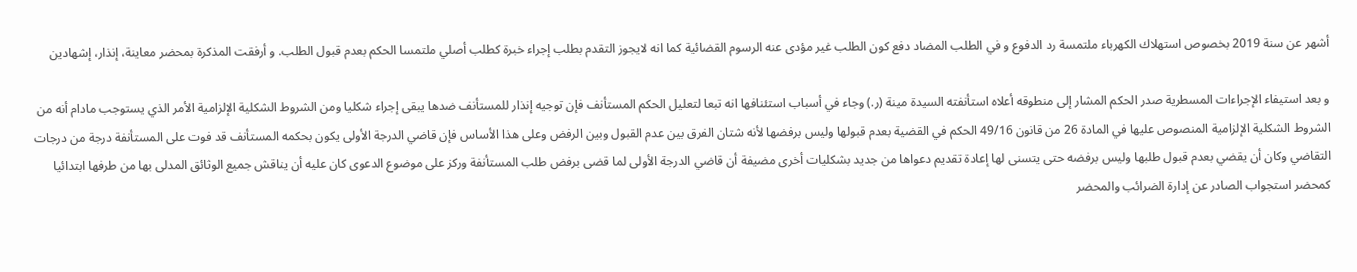أشهر عن سنة 2019 بخصوص استهلاك الكهرباء ملتمسة رد الدفوع و في الطلب المضاد دفع كون الطلب غير مؤدى عنه الرسوم القضائية كما انه لايجوز التقدم بطلب إجراء خبرة كطلب أصلي ملتمسا الحكم بعدم قبول الطلب. و أرفقت المذكرة بمحضر معاينة، إنذار، إشهادين

و بعد استيفاء الإجراءات المسطرية صدر الحكم المشار إلى منطوقه أعلاه استأنفته السيدة مينة (ر.) وجاء في أسباب استئنافها انه تبعا لتعليل الحكم المستأنف فإن توجيه إنذار للمستأنف ضدها يبقى إجراء شكليا ومن الشروط الشكلية الإلزامية الأمر الذي يستوجب مادام أنه من الشروط الشكلية الإلزامية المنصوص عليها في المادة 26 من قانون 49/16 الحكم في القضية بعدم قبولها وليس برفضها لأنه شتان الفرق بين عدم القبول وبين الرفض وعلى هذا الأساس فإن قاضي الدرجة الأولى يكون بحكمه المستأنف قد فوت على المستأنفة درجة من درجات التقاضي وكان أن يقضي بعدم قبول طلبها وليس برفضه حتى يتسنى لها إعادة تقديم دعواها من جديد بشكليات أخرى مضيفة أن قاضي الدرجة الأولى لما قضى برفض طلب المستأنفة وركز على موضوع الدعوى كان عليه أن يناقش جميع الوثائق المدلى بها من طرفها ابتدائيا كمحضر استجواب الصادر عن إدارة الضرائب والمحضر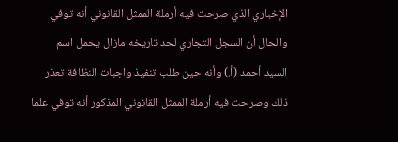الإخباري الذي صرحت فيه أرملة الممثل القانوني أنه توفي والحال أن السجل التجاري لحد تاريخه مازال يحمل اسم السيد أحمد (أ.) وأنه حين طلب تنفيذ واجبات النظافة تعذر ذلك وصرحت فيه أرملة الممثل القانوني المذكور أنه توفي علما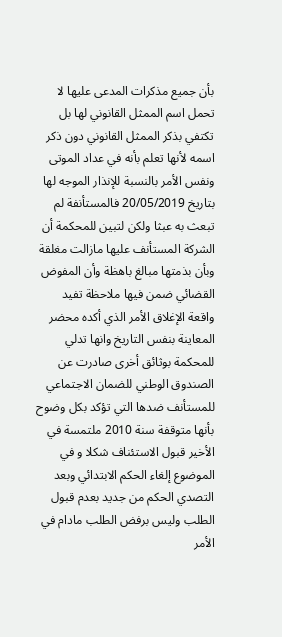بأن جميع مذكرات المدعى عليها لا تحمل اسم الممثل القانوني لها بل تكتفي بذكر الممثل القانوني دون ذكر اسمه لأنها تعلم بأنه في عداد الموتی ونفس الأمر بالنسبة للإنذار الموجه لها بتاريخ 20/05/2019 فالمستأنفة لم تبعث به عبثا ولكن لتبين للمحكمة أن الشركة المستأنف عليها مازالت مغلقة وبأن بذمتها مبالغ باهظة وأن المفوض القضائي ضمن فيها ملاحظة تفيد واقعة الإغلاق الأمر الذي أكده محضر المعاينة بنفس التاريخ وانها تدلي للمحكمة بوثائق أخرى صادرت عن الصندوق الوطني للضمان الاجتماعي للمستأنف ضدها التي تؤكد بكل وضوح بأنها متوقفة سنة 2010 ملتمسة في الأخير قبول الاستئناف شكلا و في الموضوع إلغاء الحكم الابتدائي وبعد التصدي الحكم من جديد بعدم قبول الطلب وليس برفض الطلب مادام في الأمر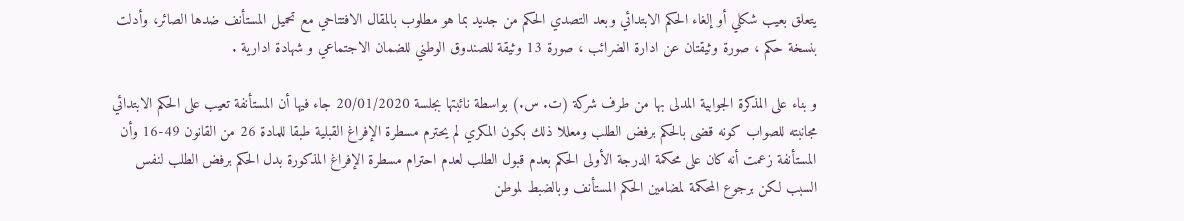يتعلق بعيب شكلي أو إلغاء الحكم الابتدائي وبعد التصدي الحكم من جديد بما هو مطلوب بالمقال الافتتاحي مع تحميل المستأنف ضدها الصائر، وأدلت بنسخة حكم ، صورة وثيقتان عن ادارة الضرائب ، صورة 13 وثيقة للصندوق الوطني للضمان الاجتماعي و شهادة ادارية .

و بناء على المذكرة الجوابية المدلى بها من طرف شركة (ت. س.) بواسطة نائبتها بجلسة 20/01/2020 جاء فيها أن المستأنفة تعيب على الحكم الابتدائي مجانبته للصواب كونه قضى بالحكم برفض الطلب ومعللا ذلك بكون المكري لم يحترم مسطرة الإفراغ القبلية طبقا للمادة 26 من القانون 49-16 وأن المستأنفة زعمت أنه كان على محكمة الدرجة الأولى الحكم بعدم قبول الطلب لعدم احترام مسطرة الإفراغ المذكورة بدل الحكم برفض الطلب لنفس السبب لكن برجوع المحكمة لمضامين الحكم المستأنف وبالضبط لموطن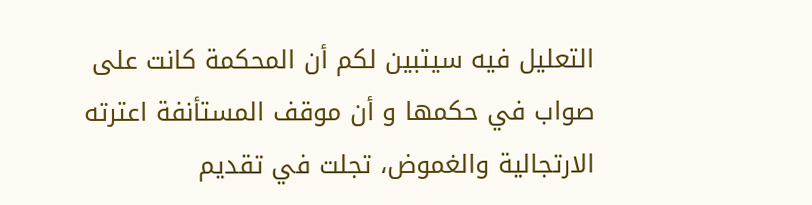التعليل فيه سيتبين لكم أن المحكمة كانت على صواب في حكمها و أن موقف المستأنفة اعترته الارتجالية والغموض، تجلت في تقديم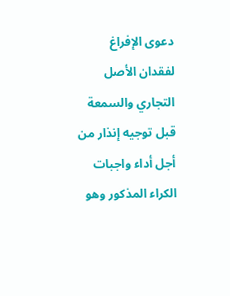دعوى الإفراغ لفقدان الأصل التجاري والسمعة قبل توجيه إنذار من أجل أداء واجبات الكراء المذكور وهو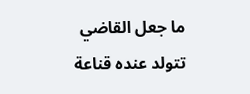ما جعل القاضي تتولد عنده قناعة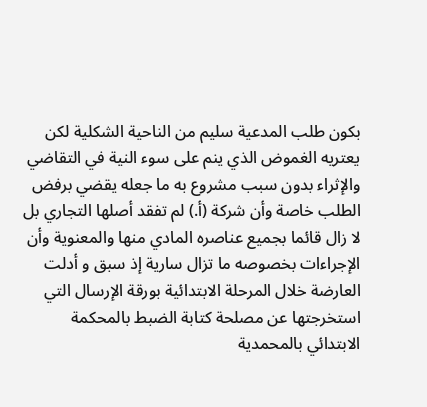بكون طلب المدعية سليم من الناحية الشكلية لكن يعتريه الغموض الذي ينم على سوء النية في التقاضي والإثراء بدون سبب مشروع به ما جعله يقضي برفض الطلب خاصة وأن شركة (أ.) لم تفقد أصلها التجاري بل لا زال قائما بجميع عناصره المادي منها والمعنوية وأن الإجراءات بخصوصه ما تزال سارية إذ سبق و أدلت العارضة خلال المرحلة الابتدائية بورقة الإرسال التي استخرجتها عن مصلحة كتابة الضبط بالمحكمة الابتدائي بالمحمدية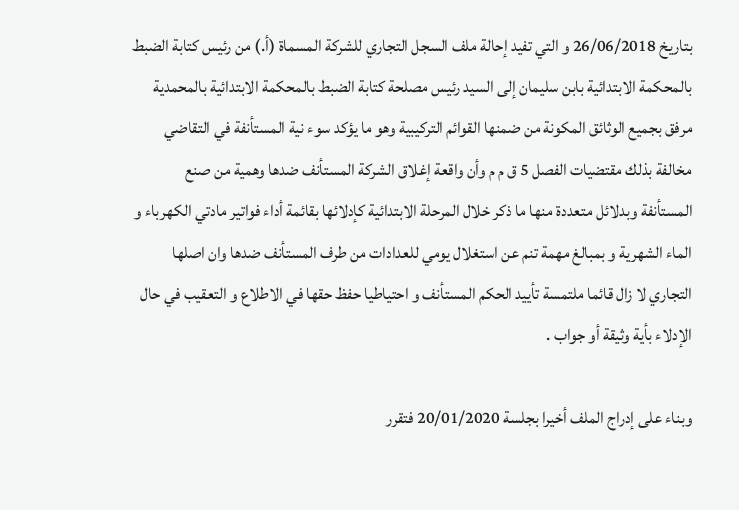بتاريخ 26/06/2018 و التي تفيد إحالة ملف السجل التجاري للشركة المسماة (أ.) من رئيس كتابة الضبط بالمحكمة الابتدائية بابن سليمان إلى السيد رئيس مصلحة كتابة الضبط بالمحكمة الابتدائية بالمحمدية مرفق بجميع الوثائق المكونة من ضمنها القوائم التركيبية وهو ما يؤكد سوء نية المستأنفة في التقاضي مخالفة بذلك مقتضيات الفصل 5 ق م م وأن واقعة إغلاق الشركة المستأنف ضدها وهمية من صنع المستأنفة وبدلائل متعددة منها ما ذكر خلال المرحلة الابتدائية كإدلائها بقائمة أداء فواتير مادتي الكهرباء و الماء الشهرية و بمبالغ مهمة تنم عن استغلال يومي للعدادات من طرف المستأنف ضدها وان اصلها التجاري لا زال قائما ملتمسة تأييد الحكم المستأنف و احتياطيا حفظ حقها في الاطلاع و التعقيب في حال الإدلاء بأية وثيقة أو جواب .

وبناء على إدراج الملف أخيرا بجلسة 20/01/2020 فتقرر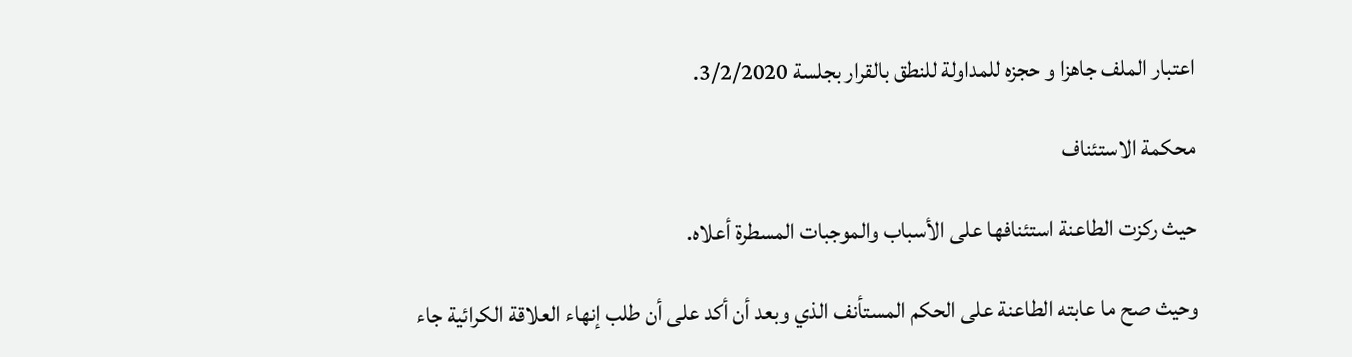اعتبار الملف جاهزا و حجزه للمداولة للنطق بالقرار بجلسة 3/2/2020.

محكمة الاستئناف

حيث ركزت الطاعنة استئنافها على الأسباب والموجبات المسطرة أعلاه.

وحيث صح ما عابته الطاعنة على الحكم المستأنف الذي وبعد أن أكد على أن طلب إنهاء العلاقة الكرائية جاء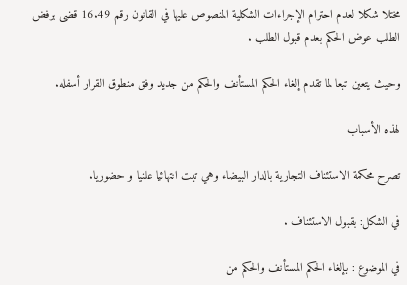مختلا شكلا لعدم احترام الإجراءات الشكلية المنصوص عليها في القانون رقم 16.49 قضى برفض الطلب عوض الحكم بعدم قبول الطلب .

وحيث يتعين تبعا لما تقدم إلغاء الحكم المستأنف والحكم من جديد وفق منطوق القرار أسفله.

لهذه الأسباب

تصرح محكمة الاستئناف التجارية بالدار البيضاء وهي تبت انتهائيا علنيا و حضوريا.

في الشكل: بقبول الاستئناف .

في الموضوع : بإلغاء الحكم المستأنف والحكم من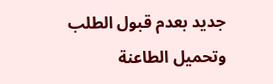جديد بعدم قبول الطلب وتحميل الطاعنة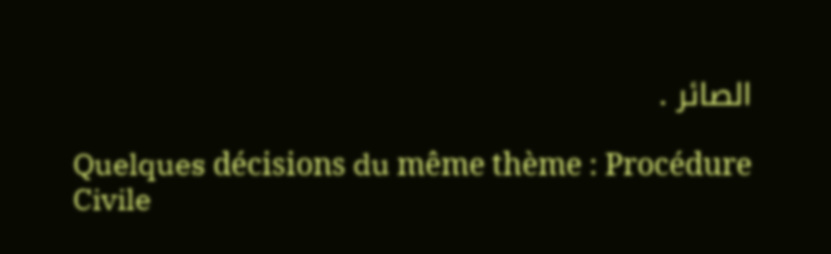الصائر .

Quelques décisions du même thème : Procédure Civile